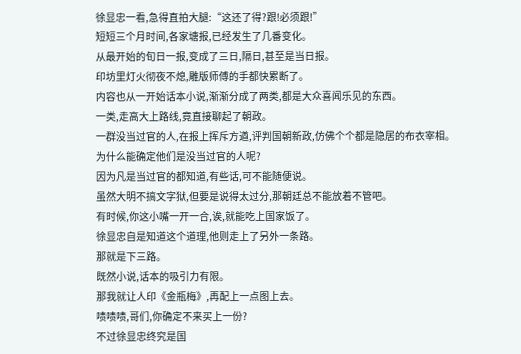徐显忠一看,急得直拍大腿:“这还了得?跟!必须跟!”
短短三个月时间,各家塘报,已经发生了几番变化。
从最开始的旬日一报,变成了三日,隔日,甚至是当日报。
印坊里灯火彻夜不熄,雕版师傅的手都快累断了。
内容也从一开始话本小说,渐渐分成了两类,都是大众喜闻乐见的东西。
一类,走高大上路线,竟直接聊起了朝政。
一群没当过官的人,在报上挥斥方遒,评判国朝新政,仿佛个个都是隐居的布衣宰相。
为什么能确定他们是没当过官的人呢?
因为凡是当过官的都知道,有些话,可不能随便说。
虽然大明不搞文字狱,但要是说得太过分,那朝廷总不能放着不管吧。
有时候,你这小嘴一开一合,诶,就能吃上国家饭了。
徐显忠自是知道这个道理,他则走上了另外一条路。
那就是下三路。
既然小说,话本的吸引力有限。
那我就让人印《金瓶梅》,再配上一点图上去。
啧啧啧,哥们,你确定不来买上一份?
不过徐显忠终究是国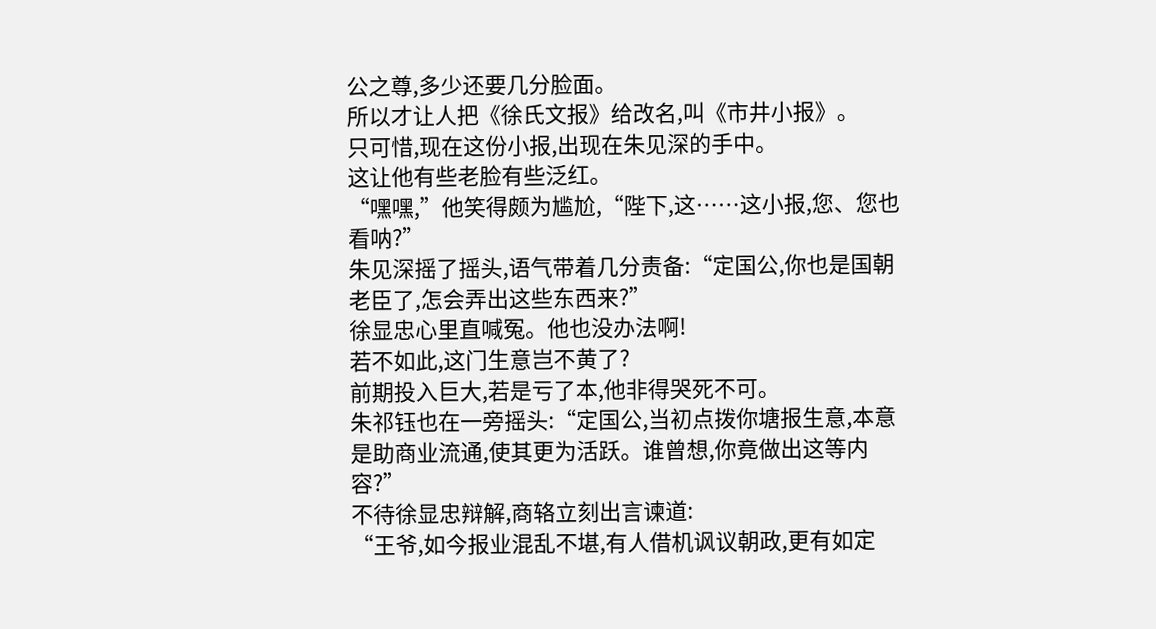公之尊,多少还要几分脸面。
所以才让人把《徐氏文报》给改名,叫《市井小报》。
只可惜,现在这份小报,出现在朱见深的手中。
这让他有些老脸有些泛红。
“嘿嘿,”他笑得颇为尴尬,“陛下,这……这小报,您、您也看呐?”
朱见深摇了摇头,语气带着几分责备:“定国公,你也是国朝老臣了,怎会弄出这些东西来?”
徐显忠心里直喊冤。他也没办法啊!
若不如此,这门生意岂不黄了?
前期投入巨大,若是亏了本,他非得哭死不可。
朱祁钰也在一旁摇头:“定国公,当初点拨你塘报生意,本意是助商业流通,使其更为活跃。谁曾想,你竟做出这等内容?”
不待徐显忠辩解,商辂立刻出言谏道:
“王爷,如今报业混乱不堪,有人借机讽议朝政,更有如定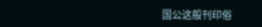国公这般刊印俗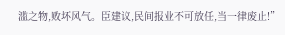滥之物,败坏风气。臣建议,民间报业不可放任,当一律废止!”